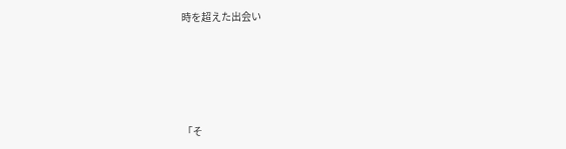時を超えた出会い





「そ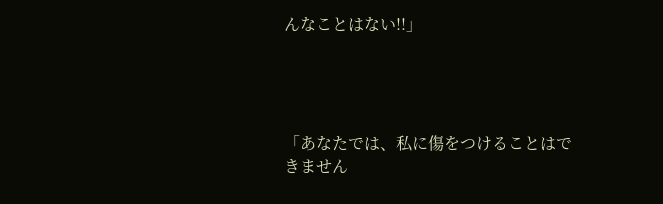んなことはない!!」




「あなたでは、私に傷をつけることはできません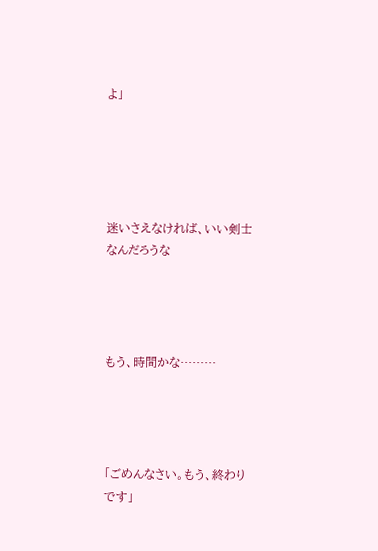よ」





迷いさえなければ、いい剣士なんだろうな




もう、時間かな………




「ごめんなさい。もう、終わりです」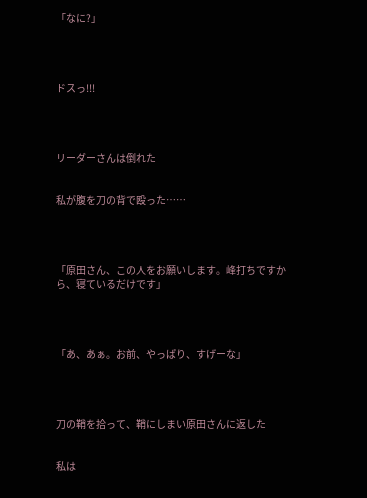「なに?」




ドスっ!!!




リーダーさんは倒れた


私が腹を刀の背で殴った……




「原田さん、この人をお願いします。峰打ちですから、寝ているだけです」




「あ、あぁ。お前、やっぱり、すげーな」




刀の鞘を拾って、鞘にしまい原田さんに返した


私は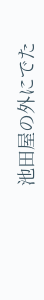池田屋の外にでた